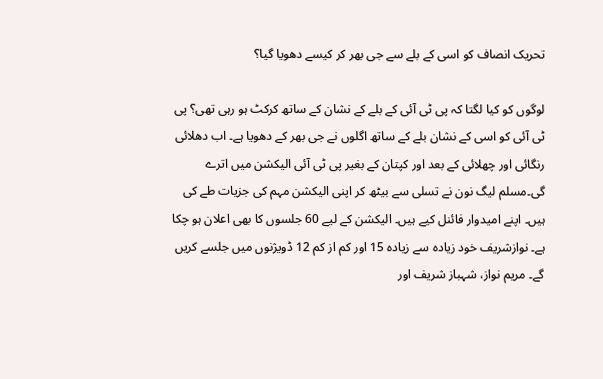تحریک انصاف کو اسی کے بلے سے جی بھر کر کیسے دھویا گیا؟

لوگوں کو کیا لگتا کہ پی ٹی آئی کے بلے کے نشان کے ساتھ کرکٹ ہو رہی تھی؟ پی ٹی آئی کو اسی کے نشان بلے کے ساتھ اگلوں نے جی بھر کے دھویا ہے۔ اب دھلائی رنگائی اور چھلائی کے بعد اور کپتان کے بغیر پی ٹی آئی الیکشن میں اترے گی۔مسلم لیگ نون نے تسلی سے بیٹھ کر اپنی الیکشن مہم کی جزیات طے کی ہیں۔ اپنے امیدوار فائنل کیے ہیں۔ الیکشن کے لیے 60 جلسوں کا بھی اعلان ہو چکا ہے۔ نوازشریف خود زیادہ سے زیادہ 15 اور کم از کم 12 ڈویژنوں میں جلسے کریں گے۔ مریم نواز، شہباز شریف اور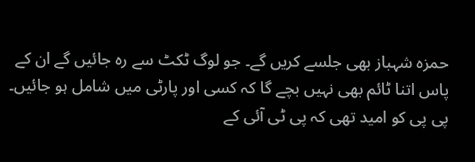حمزہ شہباز بھی جلسے کریں گے۔ جو لوگ ٹکٹ سے رہ جائیں گے ان کے پاس اتنا ٹائم بھی نہیں بچے گا کہ کسی اور پارٹی میں شامل ہو جائیں۔ پی پی کو امید تھی کہ پی ٹی آئی کے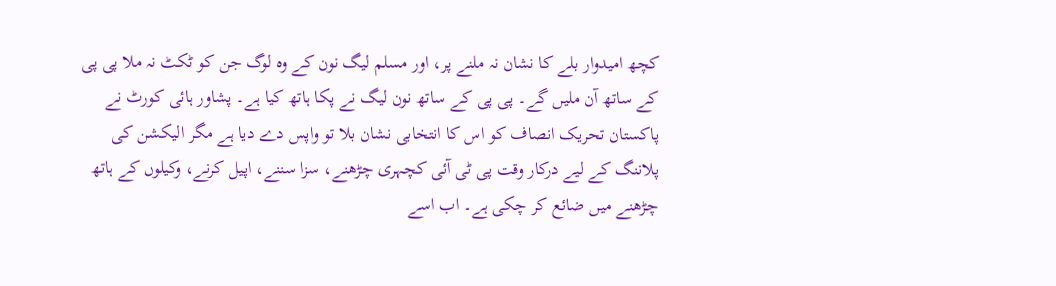کچھ امیدوار بلے کا نشان نہ ملنے پر، اور مسلم لیگ نون کے وہ لوگ جن کو ٹکٹ نہ ملا پی پی کے ساتھ آن ملیں گے۔ پی پی کے ساتھ نون لیگ نے پکا ہاتھ کیا ہے۔ پشاور ہائی کورٹ نے پاکستان تحریک انصاف کو اس کا انتخابی نشان بلا تو واپس دے دیا ہے مگر الیکشن کی پلاننگ کے لیے درکار وقت پی ٹی آئی کچہری چڑھنے، سزا سننے، اپیل کرنے، وکیلوں کے ہاتھ چڑھنے میں ضائع کر چکی ہے۔ اب اسے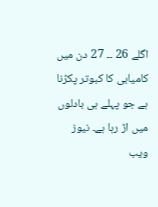اگلے 26 ۔۔ 27 دن میں کامیابی کا کبوتر پکڑنا ہے جو پہلے ہی بادلوں میں اڑ رہا ہے۔ نیوز ویب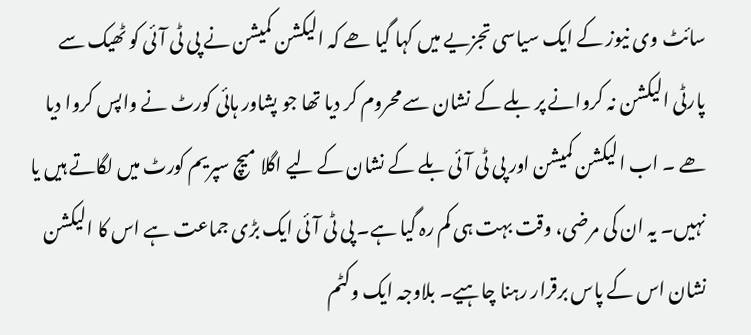سائٹ وی نیوز کے ایک سیاسی تجزیے میں کہا گیا ھے کہ الیکشن کمیشن نے پی ٹی آئی کو ٹھیک سے پارٹی الیکشن نہ کروانے پر بلے کے نشان سے محروم کر دیا تھا جو پشاور ہائی کورٹ نے واپس کروا دیا ھے ۔ اب الیکشن کمیشن اور پی ٹی آئی بلے کے نشان کے لیے اگلا میچ سپریم کورٹ میں لگاتے ہیں یا نہیں۔ یہ ان کی مرضی، وقت بہت ہی کم رہ گیا ہے۔ پی ٹی آئی ایک بڑی جماعت ہے اس کا الیکشن نشان اس کے پاس برقرار رہنا چاہیے۔ بلاوجہ ایک وکٹم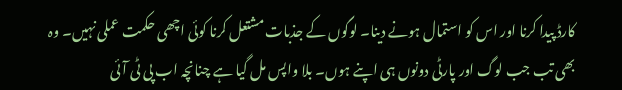کارڈ پیدا کرنا اور اس کو استمال ہونے دینا۔ لوگوں کے جذبات مشتعل کرنا کوئی اچھی حکمت عملی نہیں۔ وہ بھی تب جب لوگ اور پارٹی دونوں ہی اپنے ہوں۔ بلا واپس مل گیا ہے چنانچہ اب پی ٹی آئی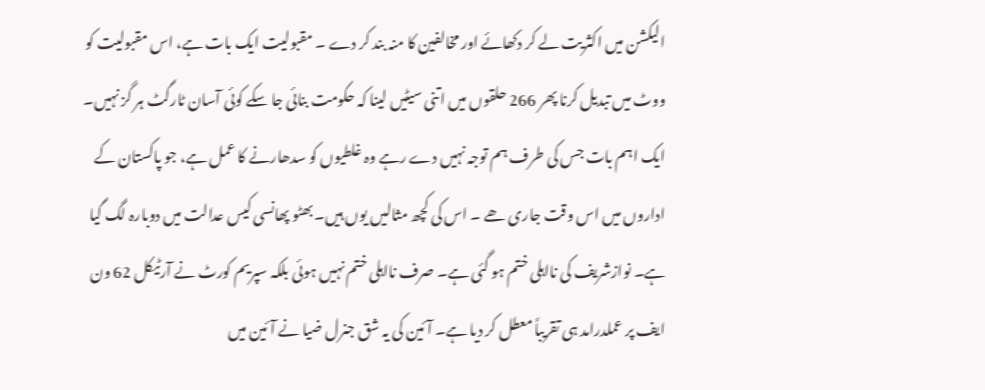الیکشن میں اکثریت لے کر دکھائے اور مخالفین کا منہ بند کر دے ۔ مقبولیت ایک بات ہے، اس مقبولیت کو ووٹ میں تبدیل کرنا پھر 266 حلقوں میں اتنی سیٹیں لینا کہ حکومت بنائی جا سکے کوئی آسان ٹارگٹ ہر گز نہیں۔ ایک اہم بات جس کی طرف ہم توجہ نہیں دے رہے وہ غلطیوں کو سدھارنے کا عمل ہے، جو پاکستان کے اداروں میں اس وقت جاری ھے ۔ اس کی کچھ مثالیں یوں ہیں۔ بھٹو پھانسی کیس عدالت میں دوبارہ لگ گیا ہے۔ نوازشریف کی نااہلی ختم ہو گئی ہے۔ صرف نااہلی ختم نہیں ہوئی بلکہ سپریم کورٹ نے آرٹیکل 62 ون ایف پر عملدرامد ہی تقریباً معطل کر دیا ہے۔ آئین کی یہ شق جنرل ضیا نے آئین میں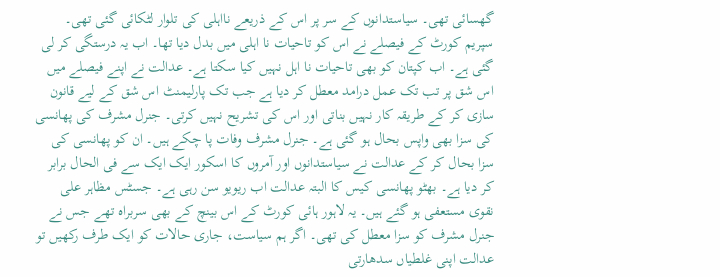گھسائی تھی۔ سیاستدانوں کے سر پر اس کے ذریعے نااہلی کی تلوار لٹکائی گئی تھی۔ سپریم کورٹ کے فیصلے نے اس کو تاحیات نا اہلی میں بدل دیا تھا۔ اب یہ درستگی کر لی گئی ہے۔ اب کپتان کو بھی تاحیات نا اہل نہیں کیا سکتا ہے۔ عدالت نے اپنے فیصلے میں اس شق پر تب تک عمل درامد معطل کر دیا ہے جب تک پارلیمنٹ اس شق کے لیے قانون سازی کر کے طریقہ کار نہیں بناتی اور اس کی تشریح نہیں کرتی۔ جنرل مشرف کی پھانسی کی سزا بھی واپس بحال ہو گئی ہے۔ جنرل مشرف وفات پا چکے ہیں۔ ان کو پھانسی کی سزا بحال کر کے عدالت نے سیاستدانوں اور آمروں کا اسکور ایک ایک سے فی الحال برابر کر دیا ہے۔ بھٹو پھانسی کیس کا البتہ عدالت اب ریویو سن رہی ہے۔ جسٹس مظاہر علی نقوی مستعفی ہو گئے ہیں۔ یہ لاہور ہائی کورٹ کے اس بینچ کے بھی سربراہ تھے جس نے جنرل مشرف کو سزا معطل کی تھی۔ اگر ہم سیاست، جاری حالات کو ایک طرف رکھیں تو عدالت اپنی غلطیاں سدھارتی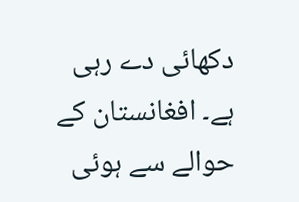دکھائی دے رہی ہے۔ افغانستان کے حوالے سے ہوئی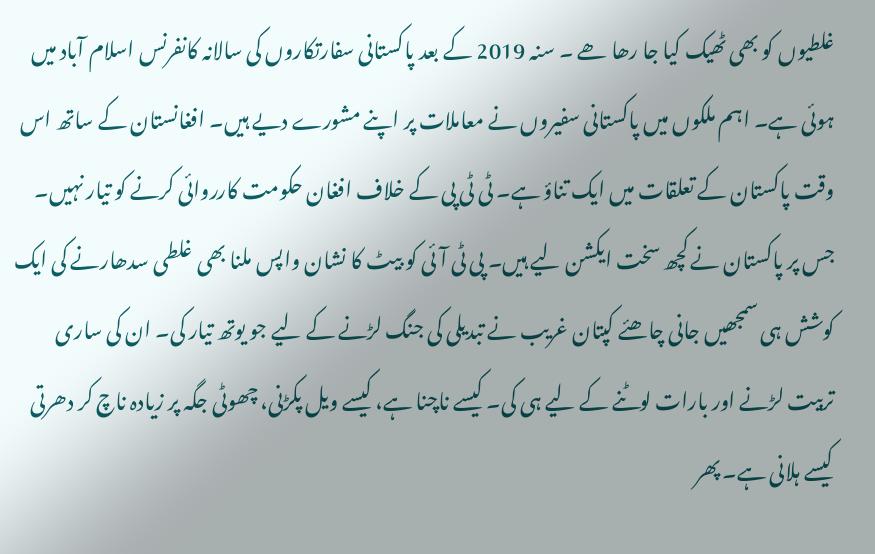غلطیوں کو بھی ٹھیک کیا جا رھا ھے ۔ سنہ 2019 کے بعد پاکستانی سفارتکاروں کی سالانہ کانفرنس اسلام آباد میں ہوئی ہے۔ اہم ملکوں میں پاکستانی سفیروں نے معاملات پر اپنے مشورے دیے ہیں۔ افغانستان کے ساتھ اس وقت پاکستان کے تعلقات میں ایک تناؤ ہے۔ ٹی ٹی پی کے خلاف افغان حکومت کارروائی کرنے کو تیار نہیں۔ جس پر پاکستان نے کچھ سخت ایکشن لیے ہیں۔ پی ٹی آئی کو بیٹ کا نشان واپس ملنا بھی غلطی سدھارنے کی ایک کوشش ہی سمجھیں جانی چاھئے کپتان غریب نے تبدیلی کی جنگ لڑنے کے لیے جو یوتھ تیار کی۔ ان کی ساری تربیت لڑنے اور بارات لوٹنے کے لیے ہی کی۔ کیسے ناچنا ہے، کیسے ویل پکڑنی، چھوٹی جگہ پر زیادہ ناچ کر دھرتی کیسے ہلانی ہے۔ پھر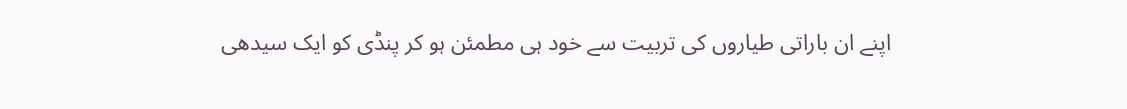اپنے ان باراتی طیاروں کی تربیت سے خود ہی مطمئن ہو کر پنڈی کو ایک سیدھی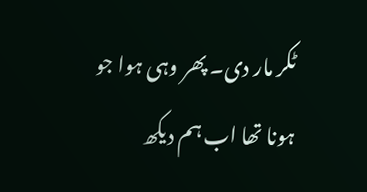ٹکر مار دی۔ پھر وہی ہوا جو ہونا تھا اب ہم دیکھ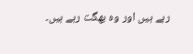رہے ہیں اور وہ بھگت رہے ہیں۔